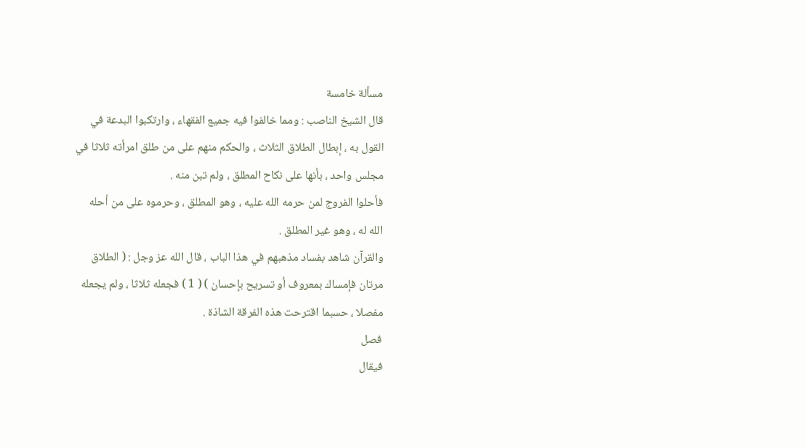مسألة خامسة
قال الشيخ الناصب : ومما خالفوا فيه جميع الفقهاء ، وارتكبوا البدعة في
القول به ، إبطال الطلاق الثلاث ، والحكم منهم على من طلق امرأته ثلاثا في
مجلس واحد ، بأنها على نكاح المطلق ، ولم تبن منه .
فأحلوا الفروج لمن حرمه الله عليه ، وهو المطلق ، وحرموه على من أحله
الله له ، وهو غير المطلق .
والقرآن شاهد بفساد مذهبهم في هذا الباب ، قال الله عز وجل : ( الطلاق
مرتان فإمساك بمعروف أو تسريح بإحسان ) ( 1 ) فجعله ثلاثا ، ولم يجعله
مفصلا ، حسبما اقترحت هذه الفرقة الشاذة .
فصل
فيقال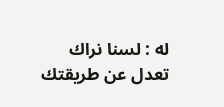له : لسنا نراك تعدل عن طريقتك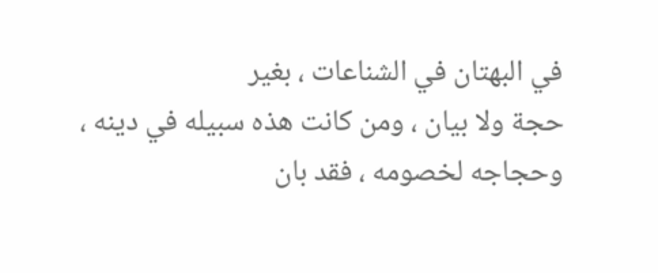في البهتان في الشناعات ، بغير
حجة ولا بيان ، ومن كانت هذه سبيله في دينه ، وحجاجه لخصومه ، فقد بان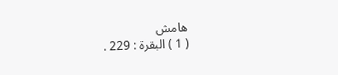هامش
( 1 ) البقرة : 229 .